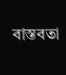বাস্তবতা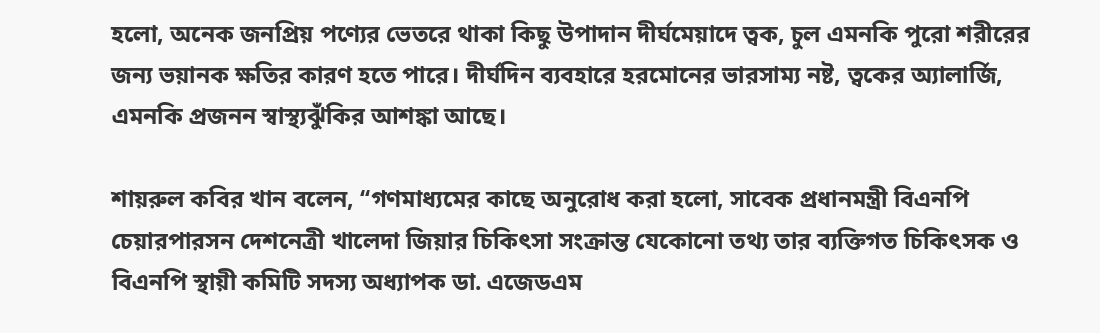হলো, অনেক জনপ্রিয় পণ্যের ভেতরে থাকা কিছু উপাদান দীর্ঘমেয়াদে ত্বক, চুল এমনকি পুরো শরীরের জন্য ভয়ানক ক্ষতির কারণ হতে পারে। দীর্ঘদিন ব্যবহারে হরমোনের ভারসাম্য নষ্ট, ত্বকের অ্যালার্জি, এমনকি প্রজনন স্বাস্থ্যঝুঁকির আশঙ্কা আছে।

শায়রুল কবির খান বলেন, ‘‘গণমাধ্যমের কাছে অনুরোধ করা হলো, সাবেক প্রধানমন্ত্রী বিএনপি চেয়ারপারসন দেশনেত্রী খালেদা জিয়ার চিকিৎসা সংক্রান্ত যেকোনো তথ্য তার ব্যক্তিগত চিকিৎসক ও বিএনপি স্থায়ী কমিটি সদস্য অধ্যাপক ডা. এজেডএম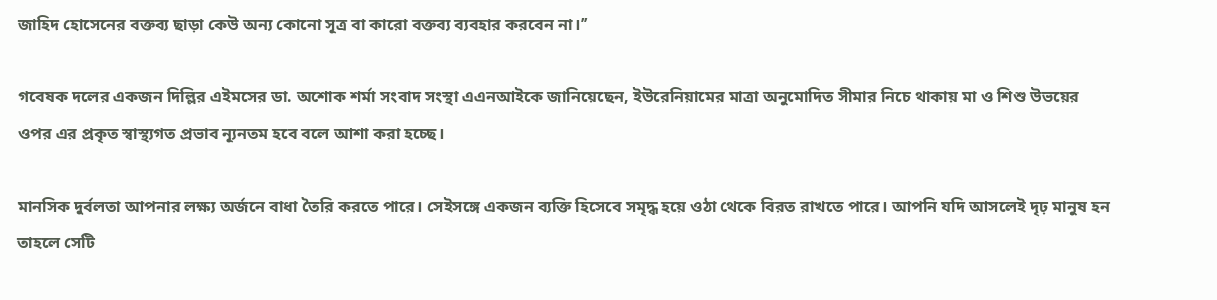জাহিদ হোসেনের বক্তব্য ছাড়া কেউ অন্য কোনো সূত্র বা কারো বক্তব্য ব্যবহার করবেন না।’’

গবেষক দলের একজন দিল্লির এইমসের ডা. অশোক শর্মা সংবাদ সংস্থা এএনআইকে জানিয়েছেন, ইউরেনিয়ামের মাত্রা অনুমোদিত সীমার নিচে থাকায় মা ও শিশু উভয়ের ওপর এর প্রকৃত স্বাস্থ্যগত প্রভাব ন্যূনতম হবে বলে আশা করা হচ্ছে।

মানসিক দুর্বলতা আপনার লক্ষ্য অর্জনে বাধা তৈরি করতে পারে। সেইসঙ্গে একজন ব্যক্তি হিসেবে সমৃদ্ধ হয়ে ওঠা থেকে বিরত রাখতে পারে। আপনি যদি আসলেই দৃঢ় মানুষ হন তাহলে সেটি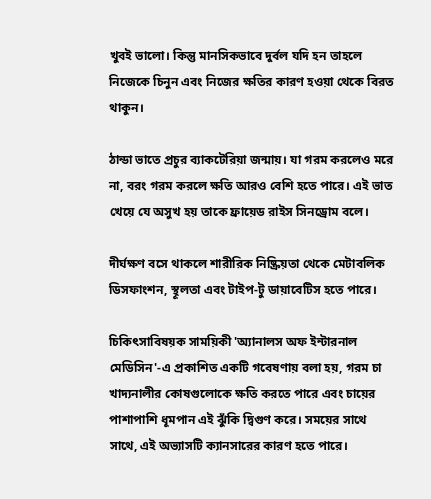খুবই ভালো। কিন্তু মানসিকভাবে দুর্বল যদি হন তাহলে নিজেকে চিনুন এবং নিজের ক্ষতির কারণ হওয়া থেকে বিরত থাকুন।

ঠান্ডা ভাতে প্রচুর ব্যাকটেরিয়া জন্মায়। যা গরম করলেও মরে না, বরং গরম করলে ক্ষতি আরও বেশি হতে পারে। এই ভাত খেয়ে যে অসুখ হয় তাকে ফ্রায়েড রাইস সিনড্রোম বলে।

দীর্ঘক্ষণ বসে থাকলে শারীরিক নিষ্ক্রিয়তা থেকে মেটাবলিক ডিসফাংশন, স্থূলতা এবং টাইপ-টু ডায়াবেটিস হতে পারে।

চিকিৎসাবিষয়ক সাময়িকী 'অ্যানালস অফ ইন্টারনাল মেডিসিন'-এ প্রকাশিত একটি গবেষণায় বলা হয়, গরম চা খাদ্যনালীর কোষগুলোকে ক্ষতি করতে পারে এবং চায়ের পাশাপাশি ধূমপান এই ঝুঁকি দ্বিগুণ করে। সময়ের সাথে সাথে, এই অভ্যাসটি ক্যানসারের কারণ হতে পারে।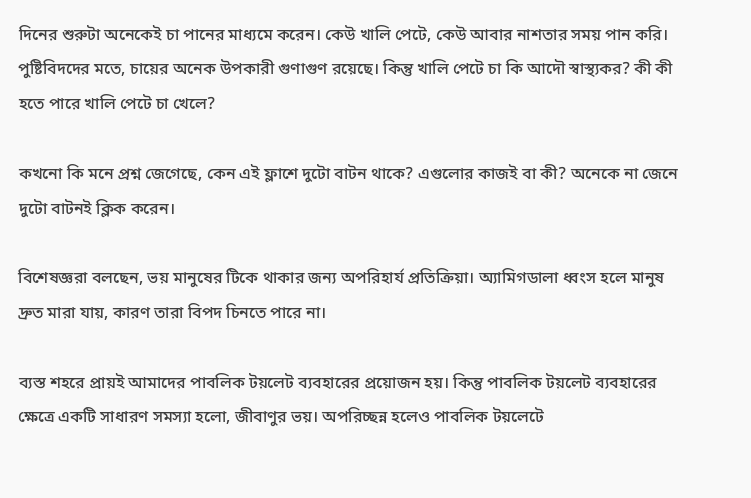দিনের শুরুটা অনেকেই চা পানের মাধ্যমে করেন। কেউ খালি পেটে, কেউ আবার নাশতার সময় পান করি। পুষ্টিবিদদের মতে, চায়ের অনেক উপকারী গুণাগুণ রয়েছে। কিন্তু খালি পেটে চা কি আদৌ স্বাস্থ্যকর? কী কী হতে পারে খালি পেটে চা খেলে?

কখনো কি মনে প্রশ্ন জেগেছে, কেন এই ফ্লাশে দুটো বাটন থাকে? এগুলোর কাজই বা কী? অনেকে না জেনে দুটো বাটনই ক্লিক করেন।

বিশেষজ্ঞরা বলছেন, ভয় মানুষের টিকে থাকার জন্য অপরিহার্য প্রতিক্রিয়া। অ্যামিগডালা ধ্বংস হলে মানুষ দ্রুত মারা যায়, কারণ তারা বিপদ চিনতে পারে না।

ব্যস্ত শহরে প্রায়ই আমাদের পাবলিক টয়লেট ব্যবহারের প্রয়োজন হয়। কিন্তু পাবলিক টয়লেট ব্যবহারের ক্ষেত্রে একটি সাধারণ সমস্যা হলো, জীবাণুর ভয়। অপরিচ্ছন্ন হলেও পাবলিক টয়লেটে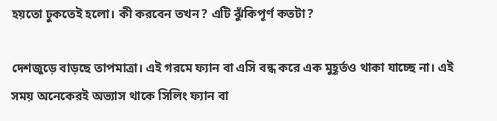হয়তো ঢুকতেই হলো। কী করবেন তখন? এটি ঝুঁকিপূর্ণ কতটা?

দেশজুড়ে বাড়ছে তাপমাত্রা। এই গরমে ফ্যান বা এসি বন্ধ করে এক মুহূর্তও থাকা যাচ্ছে না। এই সময় অনেকেরই অভ্যাস থাকে সিলিং ফ্যান বা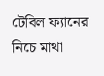টেবিল ফ্যানের নিচে মাথা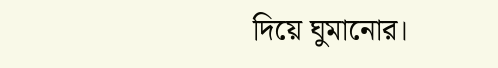দিয়ে ঘুমানোর।